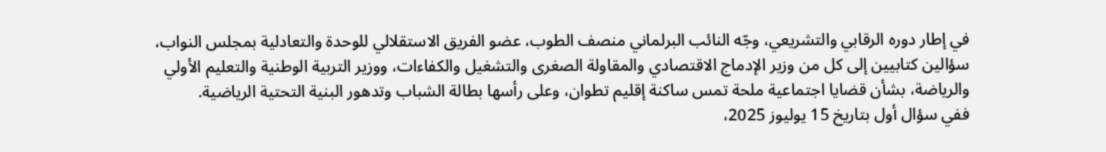في إطار دوره الرقابي والتشريعي، وجّه النائب البرلماني منصف الطوب، عضو الفريق الاستقلالي للوحدة والتعادلية بمجلس النواب، سؤالين كتابيين إلى كل من وزير الإدماج الاقتصادي والمقاولة الصغرى والتشغيل والكفاءات، ووزير التربية الوطنية والتعليم الأولي والرياضة، بشأن قضايا اجتماعية ملحة تمس ساكنة إقليم تطوان، وعلى رأسها بطالة الشباب وتدهور البنية التحتية الرياضية.
ففي سؤال أول بتاريخ 15 يوليوز 2025،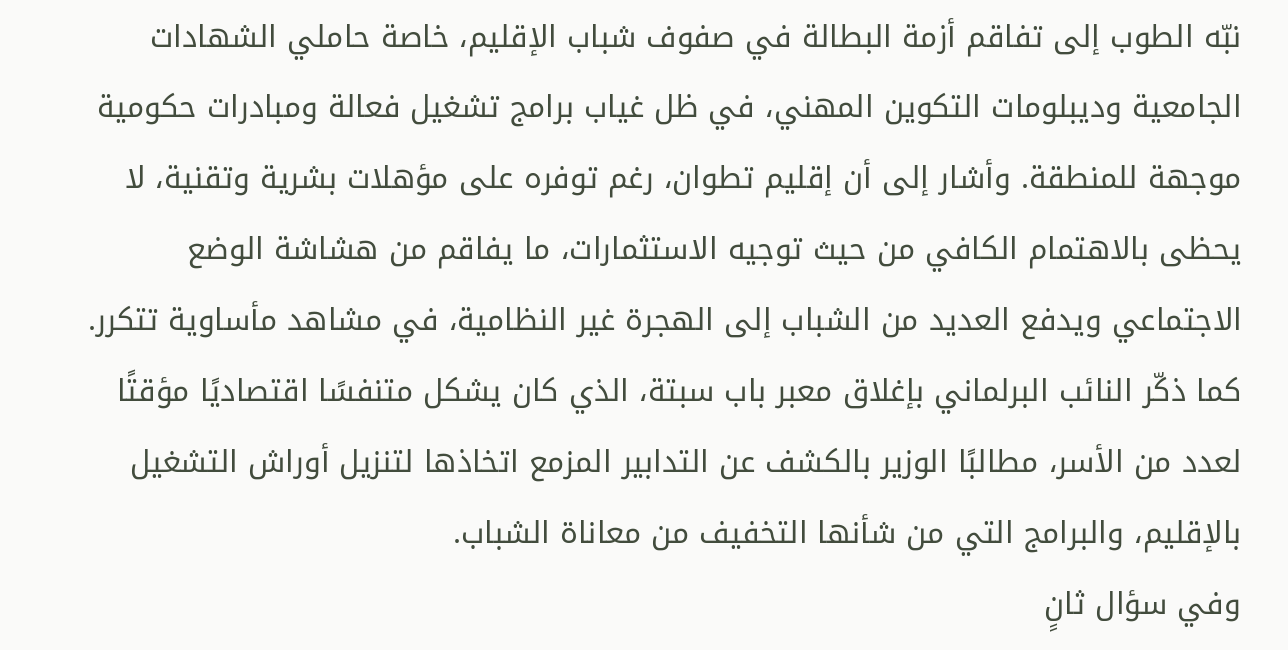نبّه الطوب إلى تفاقم أزمة البطالة في صفوف شباب الإقليم، خاصة حاملي الشهادات الجامعية وديبلومات التكوين المهني، في ظل غياب برامج تشغيل فعالة ومبادرات حكومية موجهة للمنطقة. وأشار إلى أن إقليم تطوان، رغم توفره على مؤهلات بشرية وتقنية، لا يحظى بالاهتمام الكافي من حيث توجيه الاستثمارات، ما يفاقم من هشاشة الوضع الاجتماعي ويدفع العديد من الشباب إلى الهجرة غير النظامية، في مشاهد مأساوية تتكرر.
كما ذكّر النائب البرلماني بإغلاق معبر باب سبتة، الذي كان يشكل متنفسًا اقتصاديًا مؤقتًا لعدد من الأسر، مطالبًا الوزير بالكشف عن التدابير المزمع اتخاذها لتنزيل أوراش التشغيل بالإقليم، والبرامج التي من شأنها التخفيف من معاناة الشباب.
وفي سؤال ثانٍ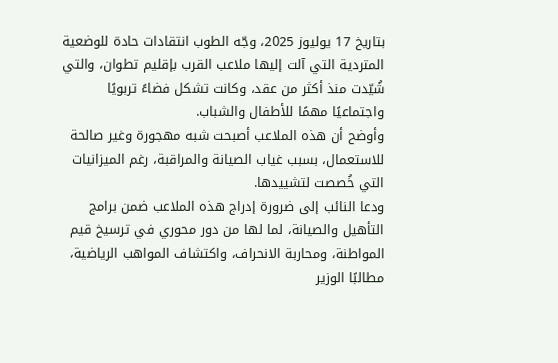بتاريخ 17 يوليوز 2025، وجّه الطوب انتقادات حادة للوضعية المتردية التي آلت إليها ملاعب القرب بإقليم تطوان، والتي شُيّدت منذ أكثر من عقد، وكانت تشكل فضاءً تربويًا واجتماعيًا مهمًا للأطفال والشباب.
وأوضح أن هذه الملاعب أصبحت شبه مهجورة وغير صالحة للاستعمال، بسبب غياب الصيانة والمراقبة، رغم الميزانيات التي خُصصت لتشييدها.
ودعا النائب إلى ضرورة إدراج هذه الملاعب ضمن برامج التأهيل والصيانة، لما لها من دور محوري في ترسيخ قيم المواطنة، ومحاربة الانحراف، واكتشاف المواهب الرياضية، مطالبًا الوزير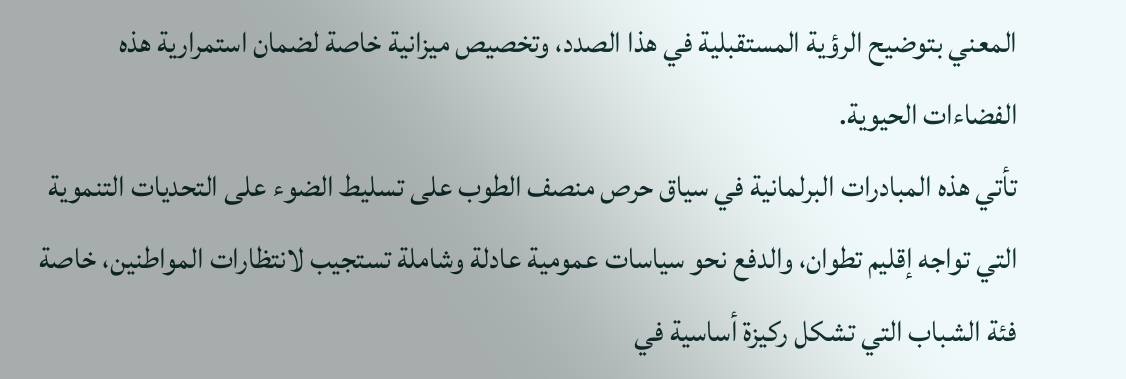المعني بتوضيح الرؤية المستقبلية في هذا الصدد، وتخصيص ميزانية خاصة لضمان استمرارية هذه الفضاءات الحيوية.
تأتي هذه المبادرات البرلمانية في سياق حرص منصف الطوب على تسليط الضوء على التحديات التنموية التي تواجه إقليم تطوان، والدفع نحو سياسات عمومية عادلة وشاملة تستجيب لانتظارات المواطنين، خاصة فئة الشباب التي تشكل ركيزة أساسية في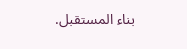بناء المستقبل.